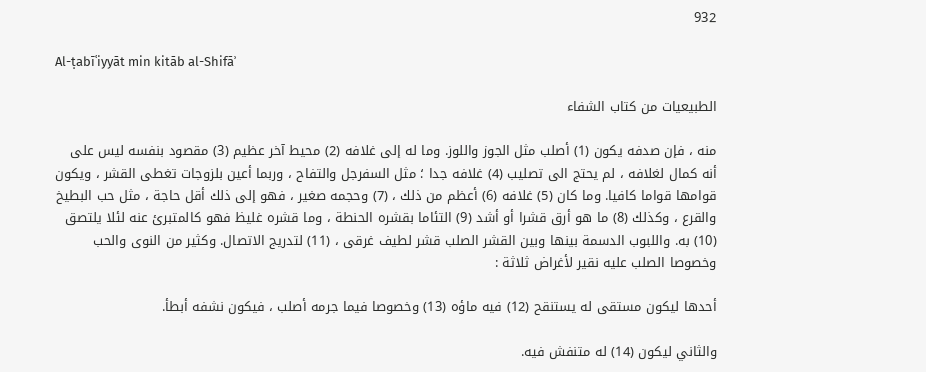932

Al-ṭabīʿiyyāt min kitāb al-Shifāʾ

الطبيعيات من كتاب الشفاء

منه ، فإن صدفه يكون (1) أصلب مثل الجوز واللوز. وما له إلى غلافه (2) محيط آخر عظيم (3) مقصود بنفسه ليس على أنه كمال لغلافه ، لم يحتج الى تصليب (4) غلافه جدا ؛ مثل السفرجل والتفاح ، وربما أعين بلزوجات تغطى القشر ، ويكون قوامها قواما كافيا. وما كان (5) غلافه (6) أعظم من ذلك ، (7) وحجمه صغير ، فهو إلى ذلك أقل حاجة ، مثل حب البطيخ والقرع ، وكذلك (8) ما هو أرق قشرا أو أشد (9) التئاما بقشره الحنطة ، وما قشره غليظ فهو كالمتبرئ عنه لئلا يلتصق (10) به. واللبوب الدسمة بينها وبين القشر الصلب قشر لطيف غرقى ، (11) لتدريج الاتصال. وكثير من النوى والحب وخصوصا الصلب عليه نقير لأغراض ثلاثة :

أحدها ليكون مستقى له يستنقح (12) فيه ماؤه (13) وخصوصا فيما جرمه أصلب ، فيكون نشفه أبطأ.

والثاني ليكون (14) له متنفش فيه.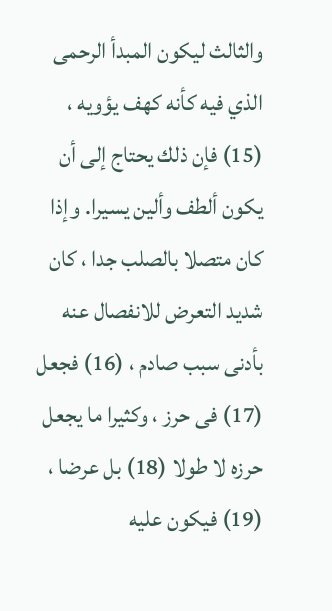والثالث ليكون المبدأ الرحمى الذي فيه كأنه كهف يؤويه ، (15) فإن ذلك يحتاج إلى أن يكون ألطف وألين يسيرا. وإذا كان متصلا بالصلب جدا ، كان شديد التعرض للانفصال عنه بأدنى سبب صادم ، (16) فجعل (17) فى حرز ، وكثيرا ما يجعل حرزه لا طولا (18) بل عرضا ، (19) فيكون عليه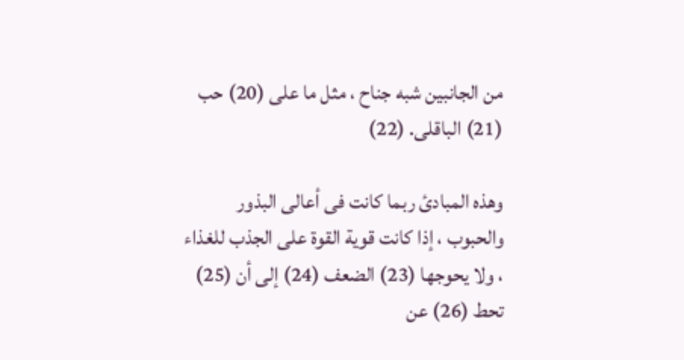من الجانبين شبه جناح ، مثل ما على (20) حب (21) الباقلى. (22)

وهذه المبادئ ربما كانت فى أعالى البذور والحبوب ، إذا كانت قوية القوة على الجذب للغذاء ، ولا يحوجها (23) الضعف (24) إلى أن (25) تحط (26) عن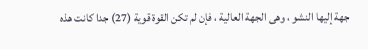جهة إليها النشو ، وهى الجهة العالية ، فإن لم تكن القوة قوية (27) جدا كانت هذه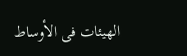الهيئات فى الأوساط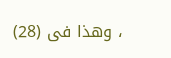، وهذا فى (28)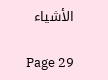الأشياء

Page 29